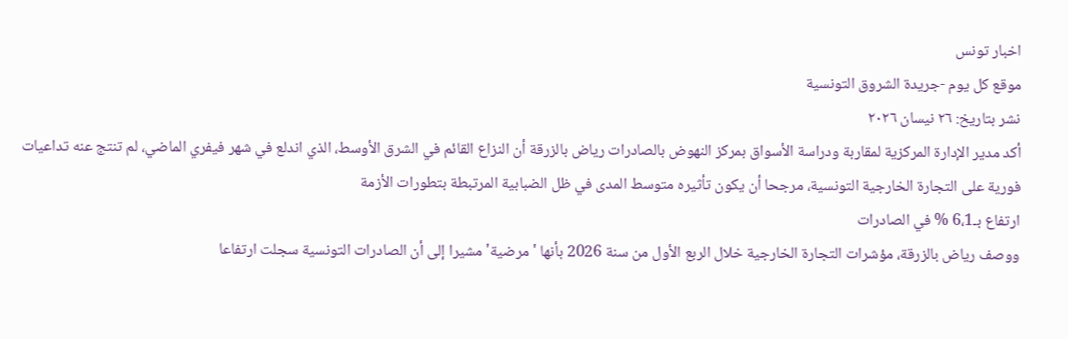اخبار تونس
موقع كل يوم -جريدة الشروق التونسية
نشر بتاريخ: ٢٦ نيسان ٢٠٢٦
أكد مدير الإدارة المركزية لمقاربة ودراسة الأسواق بمركز النهوض بالصادرات رياض بالزرقة أن النزاع القائم في الشرق الأوسط، الذي اندلع في شهر فيفري الماضي، لم تنتج عنه تداعيات فورية على التجارة الخارجية التونسية، مرجحا أن يكون تأثيره متوسط المدى في ظل الضبابية المرتبطة بتطورات الأزمة
ارتفاع بـ6،1 % في الصادرات
ووصف رياض بالزرقة، مؤشرات التجارة الخارجية خلال الربع الأول من سنة 2026 بأنها 'مرضية' مشيرا إلى أن الصادرات التونسية سجلت ارتفاعا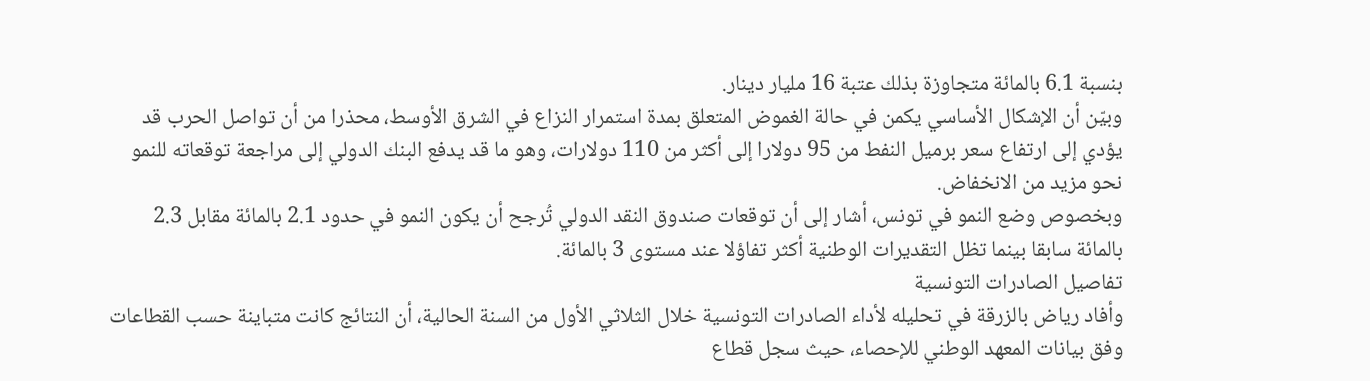بنسبة 6.1 بالمائة متجاوزة بذلك عتبة 16 مليار دينار.
وبيّن أن الإشكال الأساسي يكمن في حالة الغموض المتعلق بمدة استمرار النزاع في الشرق الأوسط، محذرا من أن تواصل الحرب قد يؤدي إلى ارتفاع سعر برميل النفط من 95 دولارا إلى أكثر من 110 دولارات، وهو ما قد يدفع البنك الدولي إلى مراجعة توقعاته للنمو نحو مزيد من الانخفاض.
وبخصوص وضع النمو في تونس، أشار إلى أن توقعات صندوق النقد الدولي تُرجح أن يكون النمو في حدود 2.1 بالمائة مقابل 2.3 بالمائة سابقا بينما تظل التقديرات الوطنية أكثر تفاؤلا عند مستوى 3 بالمائة.
تفاصيل الصادرات التونسية
وأفاد رياض بالزرقة في تحليله لأداء الصادرات التونسية خلال الثلاثي الأول من السنة الحالية، أن النتائج كانت متباينة حسب القطاعات وفق بيانات المعهد الوطني للإحصاء، حيث سجل قطاع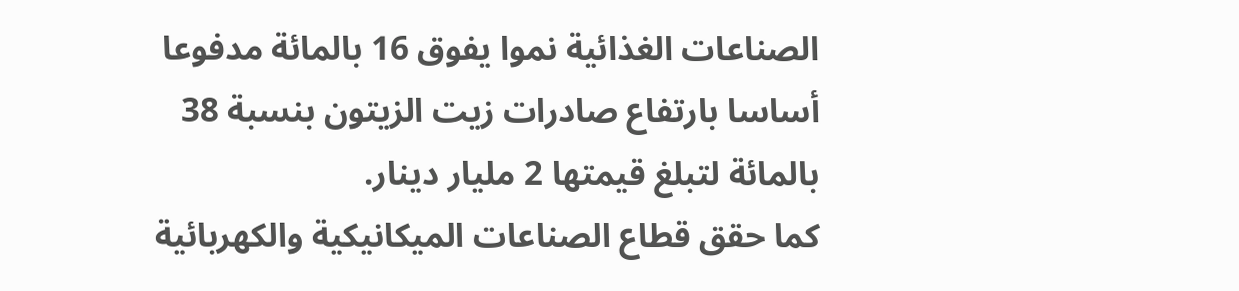الصناعات الغذائية نموا يفوق 16 بالمائة مدفوعا أساسا بارتفاع صادرات زيت الزيتون بنسبة 38 بالمائة لتبلغ قيمتها 2 مليار دينار.
كما حقق قطاع الصناعات الميكانيكية والكهربائية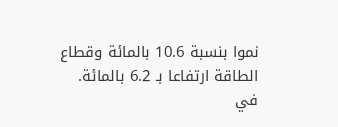نموا بنسبة 10.6 بالمائة وقطاع الطاقة ارتفاعا بـ 6.2 بالمائة.
في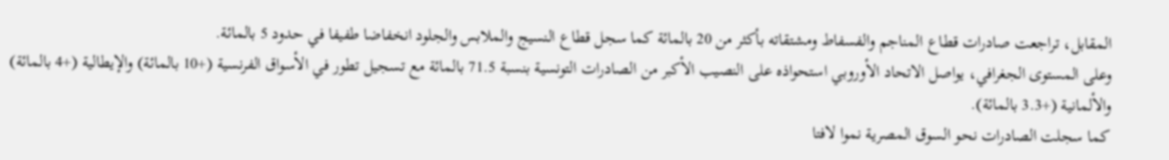المقابل، تراجعت صادرات قطاع المناجم والفسفاط ومشتقاته بأكثر من 20 بالمائة كما سجل قطاع النسيج والملابس والجلود انخفاضا طفيفا في حدود 5 بالمائة.
وعلى المستوى الجغرافي، يواصل الاتحاد الأوروبي استحواذه على النصيب الأكبر من الصادرات التونسية بنسبة 71.5 بالمائة مع تسجيل تطور في الأسواق الفرنسية (+10 بالمائة) والإيطالية (+4 بالمائة) والألمانية (+3.3 بالمائة).
كما سجلت الصادرات نحو السوق المصرية نموا لافتا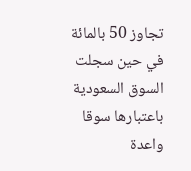تجاوز 50 بالمائة في حين سجلت السوق السعودية باعتبارها سوقا واعدة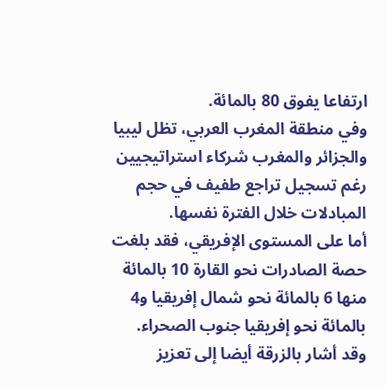ارتفاعا يفوق 80 بالمائة.
وفي منطقة المغرب العربي، تظل ليبيا والجزائر والمغرب شركاء استراتيجيين رغم تسجيل تراجع طفيف في حجم المبادلات خلال الفترة نفسها.
أما على المستوى الإفريقي، فقد بلغت حصة الصادرات نحو القارة 10 بالمائة منها 6 بالمائة نحو شمال إفريقيا و4 بالمائة نحو إفريقيا جنوب الصحراء.
وقد أشار بالزرقة أيضا إلى تعزيز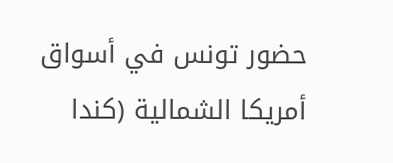حضور تونس في أسواق أمريكا الشمالية (كندا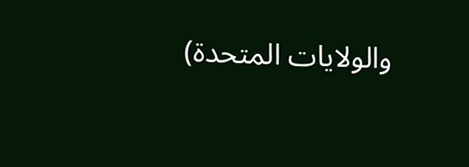والولايات المتحدة)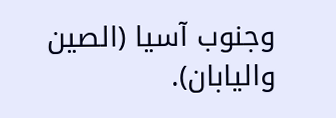وجنوب آسيا (الصين واليابان).